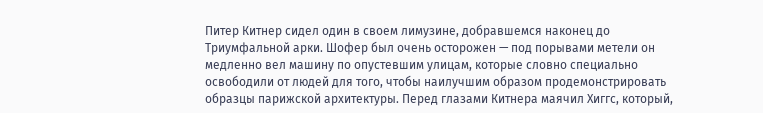Питер Китнер сидел один в своем лимузине, добравшемся наконец до Триумфальной арки. Шофер был очень осторожен — под порывами метели он медленно вел машину по опустевшим улицам, которые словно специально освободили от людей для того, чтобы наилучшим образом продемонстрировать образцы парижской архитектуры. Перед глазами Китнера маячил Хиггс, который,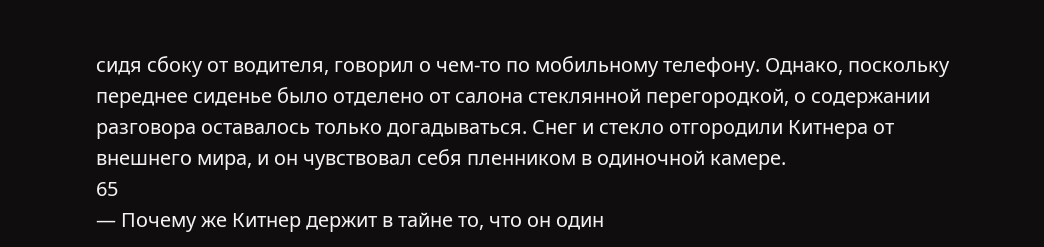сидя сбоку от водителя, говорил о чем-то по мобильному телефону. Однако, поскольку переднее сиденье было отделено от салона стеклянной перегородкой, о содержании разговора оставалось только догадываться. Снег и стекло отгородили Китнера от внешнего мира, и он чувствовал себя пленником в одиночной камере.
65
— Почему же Китнер держит в тайне то, что он один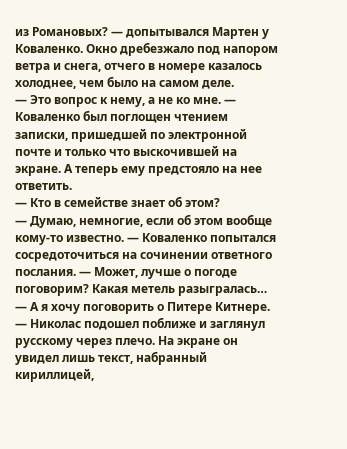из Романовых? — допытывался Мартен у Коваленко. Окно дребезжало под напором ветра и снега, отчего в номере казалось холоднее, чем было на самом деле.
— Это вопрос к нему, а не ко мне. — Коваленко был поглощен чтением записки, пришедшей по электронной почте и только что выскочившей на экране. А теперь ему предстояло на нее ответить.
— Кто в семействе знает об этом?
— Думаю, немногие, если об этом вообще кому-то известно. — Коваленко попытался сосредоточиться на сочинении ответного послания. — Может, лучше о погоде поговорим? Какая метель разыгралась…
— А я хочу поговорить о Питере Китнере. — Николас подошел поближе и заглянул русскому через плечо. На экране он увидел лишь текст, набранный кириллицей,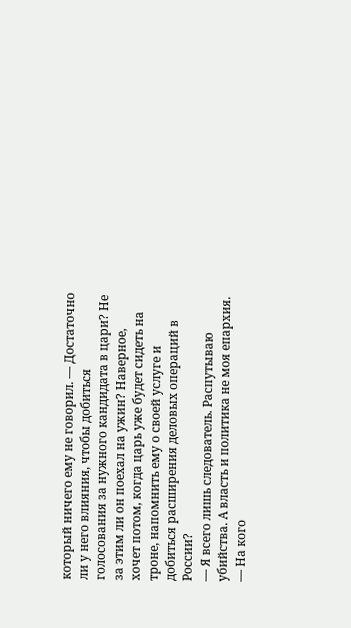который ничего ему не говорил. — Достаточно ли у него влияния, чтобы добиться голосования за нужного кандидата в цари? Не за этим ли он поехал на ужин? Наверное, хочет потом, когда царь уже будет сидеть на троне, напомнить ему о своей услуге и добиться расширения деловых операций в России?
— Я всего лишь следователь. Распутываю убийства. А власть и политика не моя епархия.
— На кого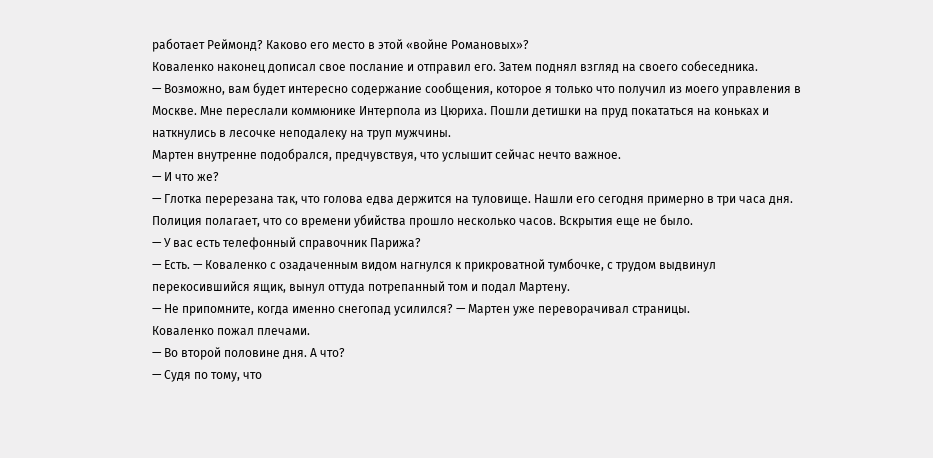работает Реймонд? Каково его место в этой «войне Романовых»?
Коваленко наконец дописал свое послание и отправил его. Затем поднял взгляд на своего собеседника.
— Возможно, вам будет интересно содержание сообщения, которое я только что получил из моего управления в Москве. Мне переслали коммюнике Интерпола из Цюриха. Пошли детишки на пруд покататься на коньках и наткнулись в лесочке неподалеку на труп мужчины.
Мартен внутренне подобрался, предчувствуя, что услышит сейчас нечто важное.
— И что же?
— Глотка перерезана так, что голова едва держится на туловище. Нашли его сегодня примерно в три часа дня. Полиция полагает, что со времени убийства прошло несколько часов. Вскрытия еще не было.
— У вас есть телефонный справочник Парижа?
— Есть. — Коваленко с озадаченным видом нагнулся к прикроватной тумбочке, с трудом выдвинул перекосившийся ящик, вынул оттуда потрепанный том и подал Мартену.
— Не припомните, когда именно снегопад усилился? — Мартен уже переворачивал страницы.
Коваленко пожал плечами.
— Во второй половине дня. А что?
— Судя по тому, что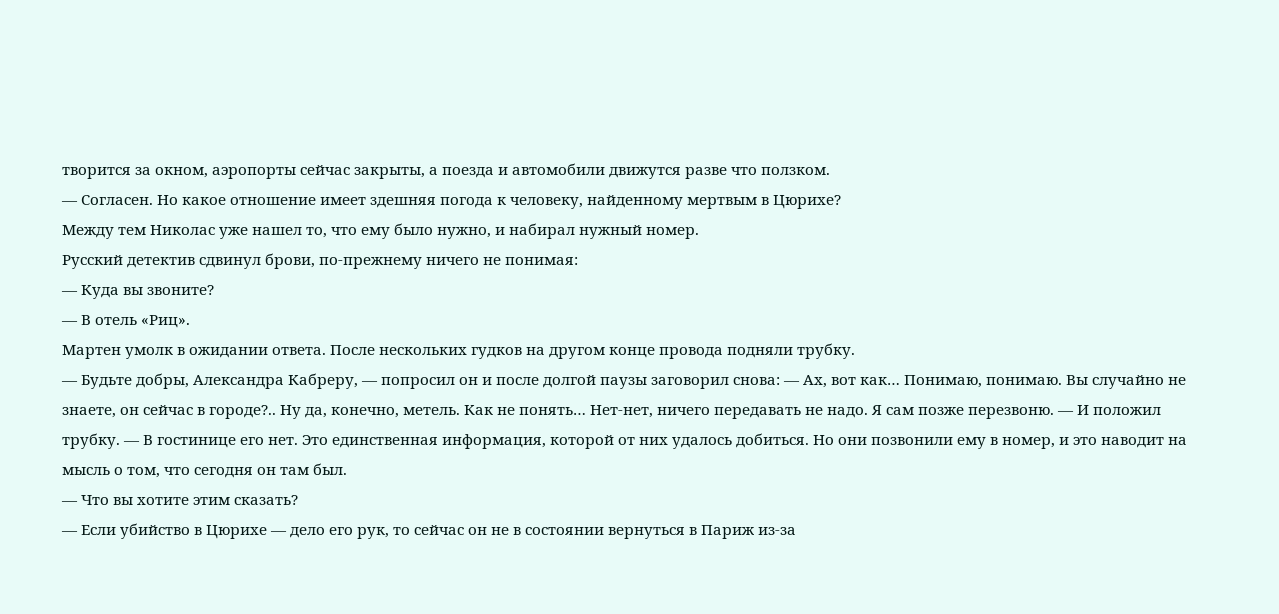творится за окном, аэропорты сейчас закрыты, а поезда и автомобили движутся разве что ползком.
— Согласен. Но какое отношение имеет здешняя погода к человеку, найденному мертвым в Цюрихе?
Между тем Николас уже нашел то, что ему было нужно, и набирал нужный номер.
Русский детектив сдвинул брови, по-прежнему ничего не понимая:
— Куда вы звоните?
— В отель «Риц».
Мартен умолк в ожидании ответа. После нескольких гудков на другом конце провода подняли трубку.
— Будьте добры, Александра Кабреру, — попросил он и после долгой паузы заговорил снова: — Ах, вот как… Понимаю, понимаю. Вы случайно не знаете, он сейчас в городе?.. Ну да, конечно, метель. Как не понять… Нет-нет, ничего передавать не надо. Я сам позже перезвоню. — И положил трубку. — В гостинице его нет. Это единственная информация, которой от них удалось добиться. Но они позвонили ему в номер, и это наводит на мысль о том, что сегодня он там был.
— Что вы хотите этим сказать?
— Если убийство в Цюрихе — дело его рук, то сейчас он не в состоянии вернуться в Париж из-за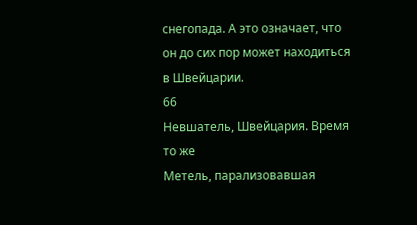снегопада. А это означает, что он до сих пор может находиться в Швейцарии.
66
Невшатель, Швейцария. Время то же
Метель, парализовавшая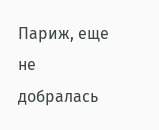Париж, еще не добралась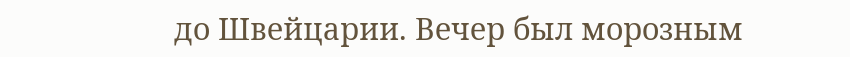до Швейцарии. Вечер был морозным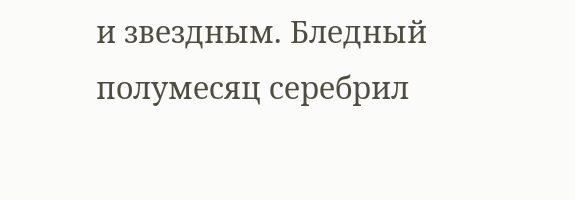и звездным. Бледный полумесяц серебрил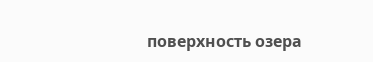поверхность озера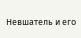Невшатель и его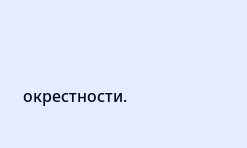окрестности.